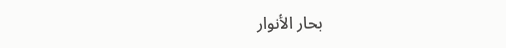بحار الأنوار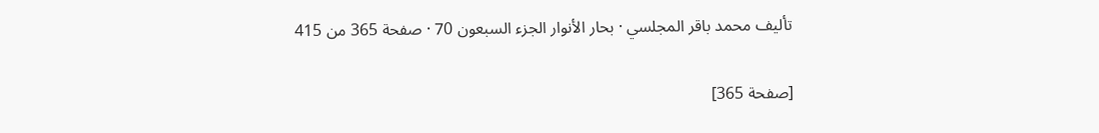تأليف محمد باقر المجلسي · بحار الأنوار الجزء السبعون 70 · صفحة 365 من 415

[صفحة 365]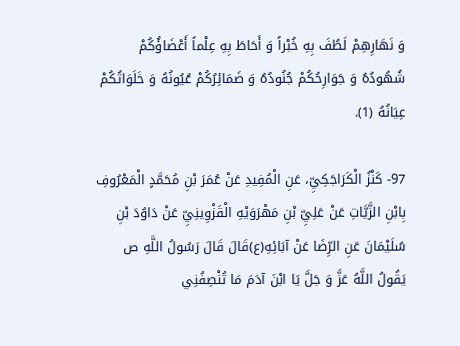وَ نَهَارِهِمْ لَطُفَ بِهِ خُبْراً وَ أَحَاطَ بِهِ عِلْماً أَعْضَاؤُكُمْ شُهُودُهُ وَ جَوَارِحُكُمْ جُنُودُهُ وَ ضَمَائِرُكُمْ عُيُونُهُ وَ خَلَوَاتُكُمْ عِيَانُهُ (1).

97- كَنْزُ الْكَرَاجَكِيِّ، عَنِ الْمُفِيدِ عَنْ عُمَرَ بْنِ مُحَمَّدٍ الْمَعْرُوفِ بِابْنِ الزَّيَّاتِ عَنْ عَلِيِّ بْنِ مَهْرَوَيْهِ الْقَزْوِينِيِّ عَنْ دَاوُدَ بْنِ سُلَيْمَانَ عَنِ الرِّضَا عَنْ آبَائِهِ(ع)قَالَ قَالَ رَسُولُ اللَّهِ ص يَقُولُ اللَّهُ عَزَّ وَ جَلَّ يَا ابْنَ آدَمَ مَا تُنْصِفُنِي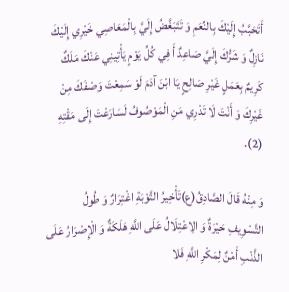أَتَحَبَّبُ إِلَيْكَ بِالنِّعَمِ وَ تَتَبَغَّضُ إِلَيَّ بِالْمَعَاصِي خَيْرِي إِلَيْكَ نَازِلٌ وَ شَرُّكَ إِلَيَّ صَاعِدٌ أَ فِي كُلِّ يَوْمٍ يَأْتِينِي عَنْكَ مَلَكٌ كَرِيمٌ بِعَمَلٍ غَيْرِ صَالِحٍ يَا ابْنَ آدَمَ لَوْ سَمِعْتَ وَصْفَكَ مِنْ غَيْرِكَ وَ أَنْتَ لَا تَدْرِي مَنِ الْمَوْصُوفُ لَسَارَعْتَ إِلَى مَقْتِهِ (2).

وَ مِنْهُ قَالَ الصَّادِقُ(ع)تَأْخِيرُ التَّوْبَةِ اغْتِرَارٌ وَ طُولُ التَّسْوِيفِ حَيْرَةٌ وَ الِاعْتِلَالُ عَلَى اللَّهِ هَلَكَةٌ وَ الْإِصْرَارُ عَلَى الذَّنْبِ أَمْنٌ لِمَكْرِ اللَّهِ فَلا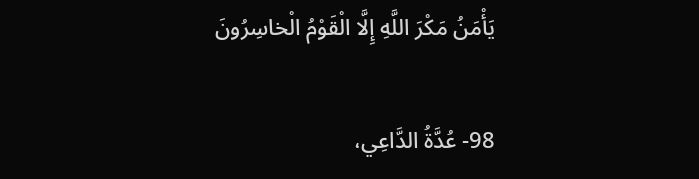يَأْمَنُ مَكْرَ اللَّهِ إِلَّا الْقَوْمُ الْخاسِرُونَ

98- عُدَّةُ الدَّاعِي،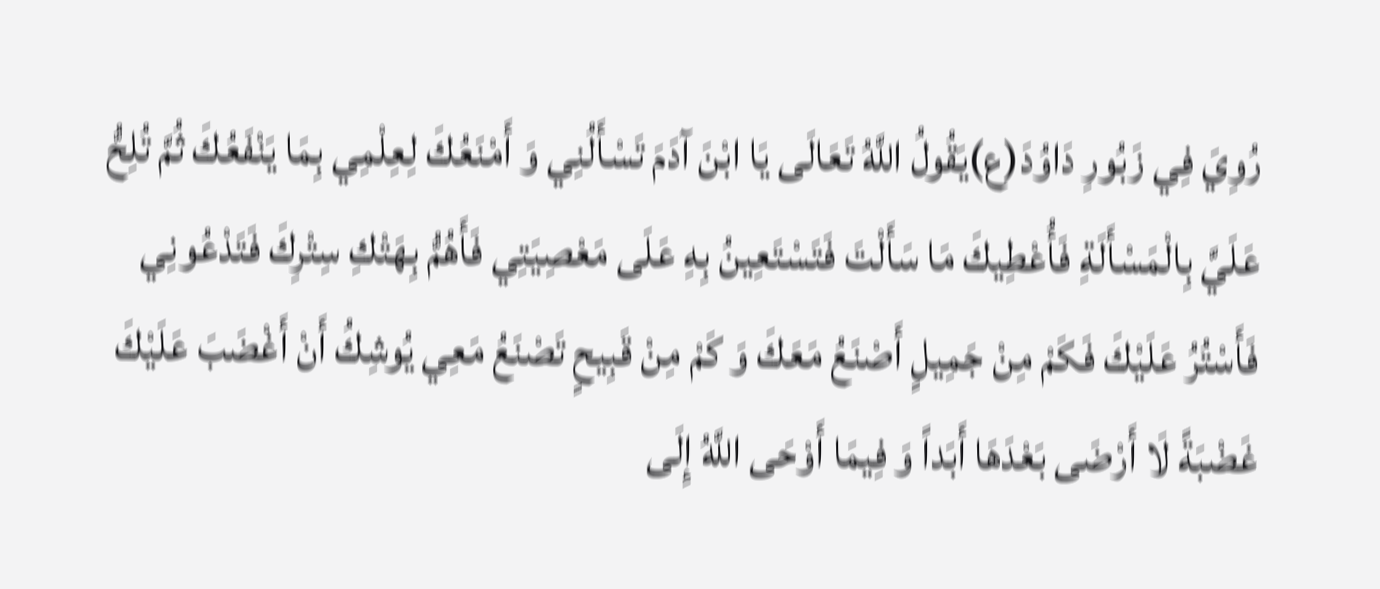رُوِيَ فِي زَبُورِ دَاوُدَ(ع)يَقُولُ اللَّهُ تَعَالَى يَا ابْنَ آدَمَ تَسْأَلُنِي وَ أَمْنَعُكَ لِعِلْمِي بِمَا يَنْفَعُكَ ثُمَّ تُلِحُّ عَلَيَّ بِالْمَسْأَلَةِ فَأُعْطِيكَ مَا سَأَلْتَ فَتَسْتَعِينُ بِهِ عَلَى مَعْصِيَتِي فَأَهُمُّ بِهَتْكِ سِتْرِكَ فَتَدْعُونِي فَأَسْتُرُ عَلَيْكَ فَكَمْ مِنْ جَمِيلٍ أَصْنَعُ مَعَكَ وَ كَمْ مِنْ قَبِيحٍ تَصْنَعُ مَعِي يُوشِكُ أَنْ أَغْضَبَ عَلَيْكَ غَضْبَةً لَا أَرْضَى بَعْدَهَا أَبَداً وَ فِيمَا أَوْحَى اللَّهُ إِلَى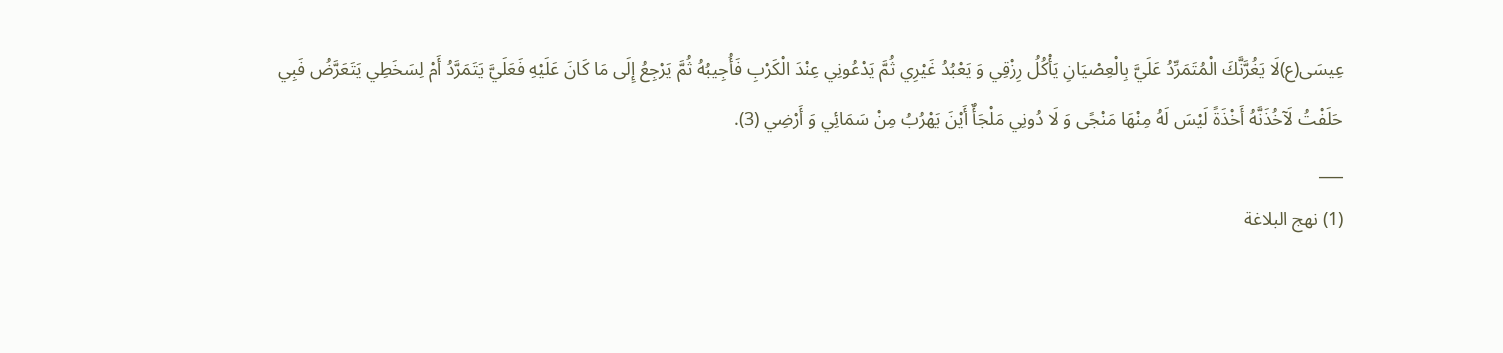عِيسَى(ع)لَا يَغُرَّنَّكَ الْمُتَمَرِّدُ عَلَيَّ بِالْعِصْيَانِ يَأْكُلُ رِزْقِي وَ يَعْبُدُ غَيْرِي ثُمَّ يَدْعُونِي عِنْدَ الْكَرْبِ فَأُجِيبُهُ ثُمَّ يَرْجِعُ إِلَى مَا كَانَ عَلَيْهِ فَعَلَيَّ يَتَمَرَّدُ أَمْ لِسَخَطِي يَتَعَرَّضُ فَبِي حَلَفْتُ لَآخُذَنَّهُ أَخْذَةً لَيْسَ لَهُ مِنْهَا مَنْجًى وَ لَا دُونِي مَلْجَأٌ أَيْنَ يَهْرُبُ مِنْ سَمَائِي وَ أَرْضِي (3).
___
(1) نهج البلاغة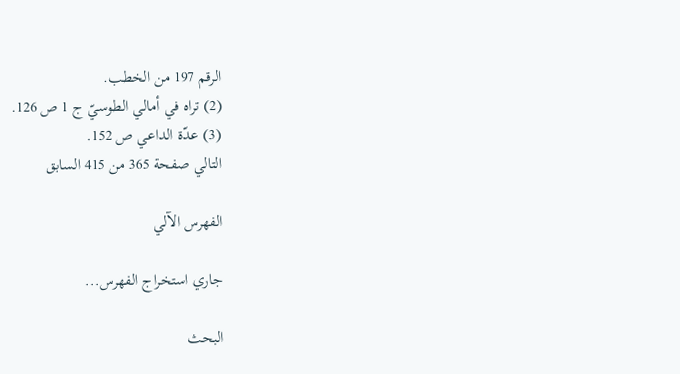الرقم 197 من الخطب.
(2) تراه في أمالي الطوسيّ ج 1 ص 126.
(3) عدّة الداعي ص 152.
التالي صفحة 365 من 415 السابق

الفهرس الآلي

جاري استخراج الفهرس...

البحث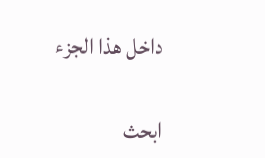داخل هذا الجزء

ابحث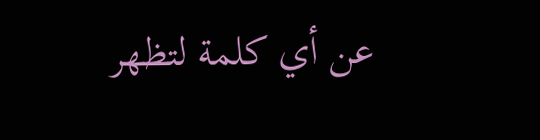عن أي كلمة لتظهر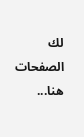لك الصفحات هنا...